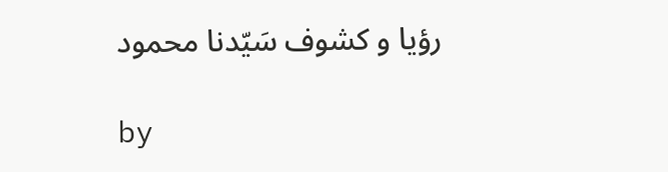رؤیا و کشوف سَیّدنا محمود

by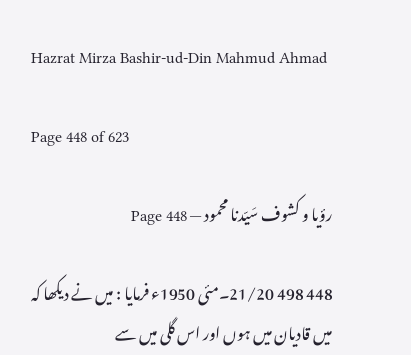Hazrat Mirza Bashir-ud-Din Mahmud Ahmad

Page 448 of 623

رؤیا و کشوف سَیّدنا محمود — Page 448

448 498 21/20۔مئی 1950ء فرمایا : میں نے دیکھا کہ میں قادیان میں ہوں اور اس گلی میں سے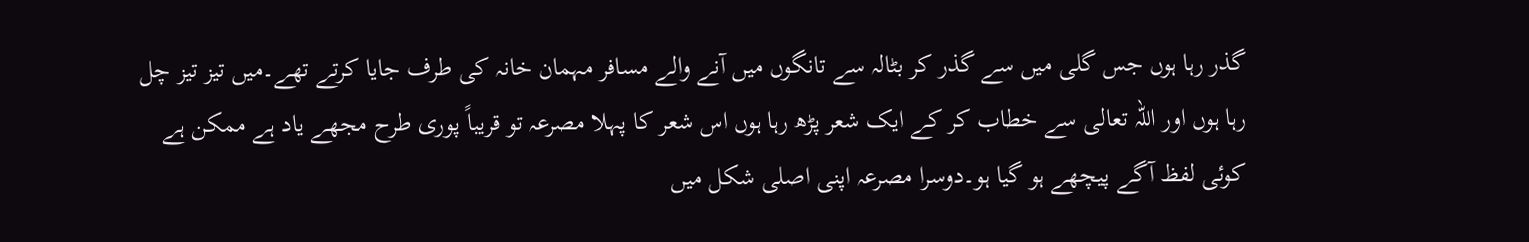گذر رہا ہوں جس گلی میں سے گذر کر بٹالہ سے تانگوں میں آنے والے مسافر مہمان خانہ کی طرف جایا کرتے تھے۔میں تیز تیز چل رہا ہوں اور اللہ تعالی سے خطاب کر کے ایک شعر پڑھ رہا ہوں اس شعر کا پہلا مصرعہ تو قریباً پوری طرح مجھے یاد ہے ممکن ہے کوئی لفظ آگے پیچھے ہو گیا ہو۔دوسرا مصرعہ اپنی اصلی شکل میں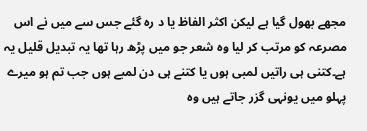مجھے بھول گیا ہے لیکن اکثر الفاظ یا د رہ گئے جس سے میں نے اس مصرعہ کو مرتب کر لیا وہ شعر جو میں پڑھ رہا تھا یہ تبدیل قلیل یہ ہے۔کتنی ہی راتیں لمبی ہوں یا کتنے ہی دن لمبے ہوں جب تم ہو میرے پہلو میں یونہی گزر جاتے ہیں وہ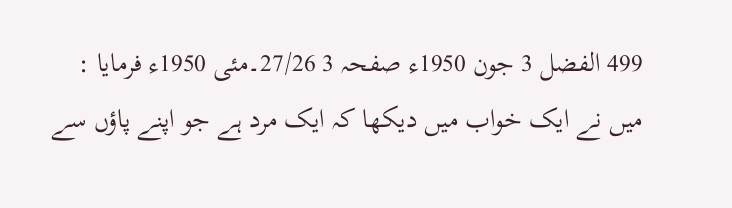499 الفضل 3 جون 1950ء صفحہ 3 27/26۔مئی 1950ء فرمایا : میں نے ایک خواب میں دیکھا کہ ایک مرد ہے جو اپنے پاؤں سے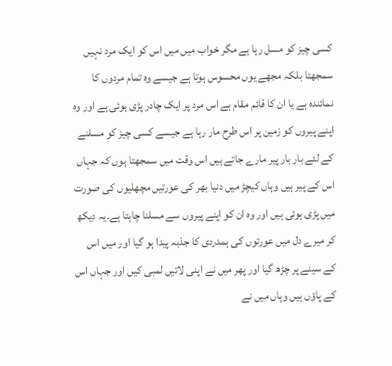کسی چیز کو مسل رہا ہے مگر خواب میں میں اس کو ایک مرد نہیں سمجھتا بلکہ مجھے یوں محسوس ہوتا ہے جیسے وہ تمام مردوں کا نمائندہ ہے یا ان کا قائم مقام ہے اس مرد پر ایک چادر پڑی ہوئی ہے اور وہ اپنے پیروں کو زمین پر اس طرح مار رہا ہے جیسے کسی چیز کو مسلنے کے لئے بار بار پیر مارے جاتے ہیں اس وقت میں سمجھتا ہوں کہ جہاں اس کے پیر ہیں وہاں کیچڑ میں دنیا بھر کی عورتیں مچھلیوں کی صورت میں پڑی ہوئی ہیں اور وہ ان کو اپنے پیروں سے مسلنا چاہتا ہے۔یہ دیکھ کر میرے دل میں عورتوں کی ہمدردی کا جذبہ پیدا ہو گیا اور میں اس کے سینے پر چڑھ گیا اور پھر میں نے اپنی لاتیں لمبی کیں اور جہاں اس کے پاؤں ہیں وہاں میں نے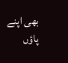بھی اپنے پاؤں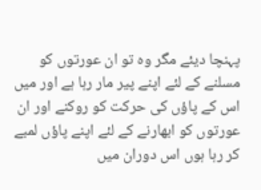پہنچا دیئے مگر وہ تو ان عورتوں کو مسلنے کے لئے اپنے پیر مار رہا ہے اور میں اس کے پاؤں کی حرکت کو روکنے اور ان عورتوں کو ابھارنے کے لئے اپنے پاؤں لمبے کر رہا ہوں اس دوران میں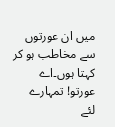میں ان عورتوں سے مخاطب ہو کر کہتا ہوں۔اے عورتو! تمہارے لئے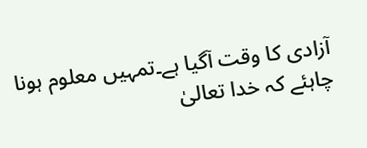آزادی کا وقت آگیا ہے۔تمہیں معلوم ہونا چاہئے کہ خدا تعالیٰ